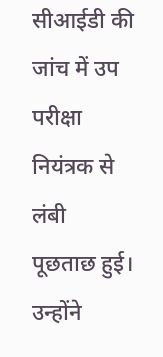सीआईडी की जांच में उप परीक्षा नियंत्रक से लंबी पूछताछ हुई। उन्होंने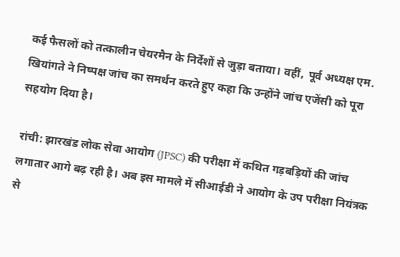कई फैसलों को तत्कालीन चेयरमैन के निर्देशों से जुड़ा बताया। वहीं, पूर्व अध्यक्ष एम. खियांगते ने निष्पक्ष जांच का समर्थन करते हुए कहा कि उन्होंने जांच एजेंसी को पूरा सहयोग दिया है।

रांची: झारखंड लोक सेवा आयोग (JPSC) की परीक्षा में कथित गड़बड़ियों की जांच लगातार आगे बढ़ रही है। अब इस मामले में सीआईडी ने आयोग के उप परीक्षा नियंत्रक से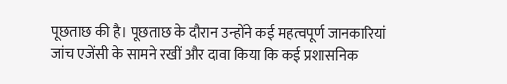पूछताछ की है। पूछताछ के दौरान उन्होंने कई महत्वपूर्ण जानकारियां जांच एजेंसी के सामने रखीं और दावा किया कि कई प्रशासनिक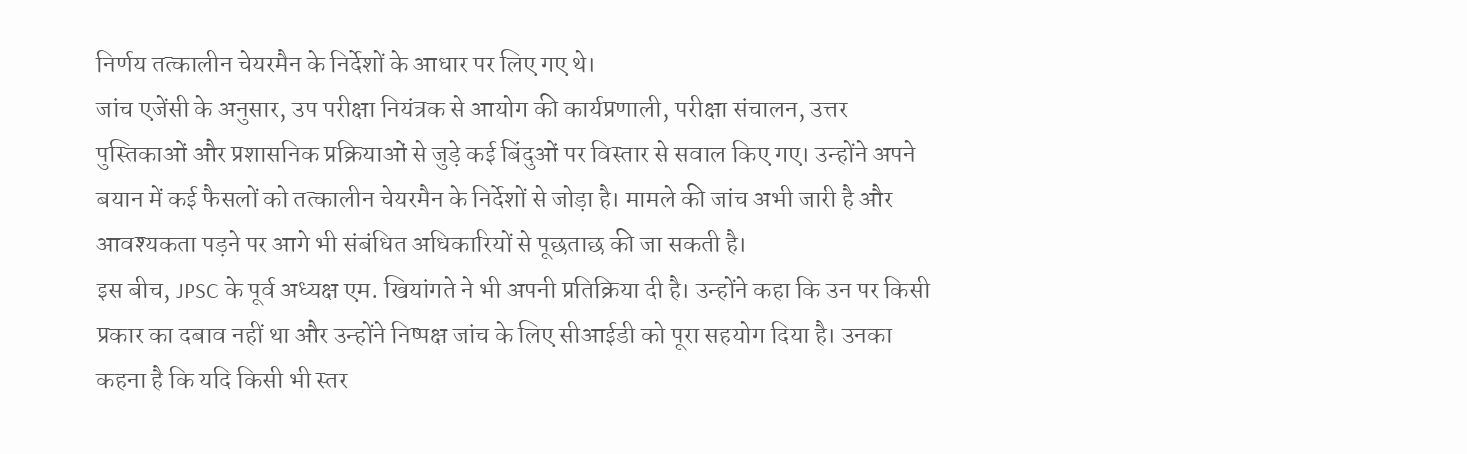निर्णय तत्कालीन चेयरमैन के निर्देशों के आधार पर लिए गए थे।
जांच एजेंसी के अनुसार, उप परीक्षा नियंत्रक से आयोग की कार्यप्रणाली, परीक्षा संचालन, उत्तर पुस्तिकाओं और प्रशासनिक प्रक्रियाओं से जुड़े कई बिंदुओं पर विस्तार से सवाल किए गए। उन्होंने अपने बयान में कई फैसलों को तत्कालीन चेयरमैन के निर्देशों से जोड़ा है। मामले की जांच अभी जारी है और आवश्यकता पड़ने पर आगे भी संबंधित अधिकारियों से पूछताछ की जा सकती है।
इस बीच, JPSC के पूर्व अध्यक्ष एम. खियांगते ने भी अपनी प्रतिक्रिया दी है। उन्होंने कहा कि उन पर किसी प्रकार का दबाव नहीं था और उन्होंने निष्पक्ष जांच के लिए सीआईडी को पूरा सहयोग दिया है। उनका कहना है कि यदि किसी भी स्तर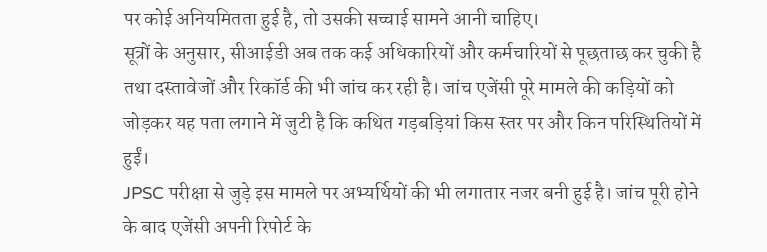पर कोई अनियमितता हुई है, तो उसकी सच्चाई सामने आनी चाहिए।
सूत्रों के अनुसार, सीआईडी अब तक कई अधिकारियों और कर्मचारियों से पूछताछ कर चुकी है तथा दस्तावेजों और रिकॉर्ड की भी जांच कर रही है। जांच एजेंसी पूरे मामले की कड़ियों को जोड़कर यह पता लगाने में जुटी है कि कथित गड़बड़ियां किस स्तर पर और किन परिस्थितियों में हुईं।
JPSC परीक्षा से जुड़े इस मामले पर अभ्यर्थियों की भी लगातार नजर बनी हुई है। जांच पूरी होने के बाद एजेंसी अपनी रिपोर्ट के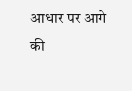आधार पर आगे की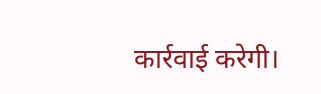कार्रवाई करेगी।